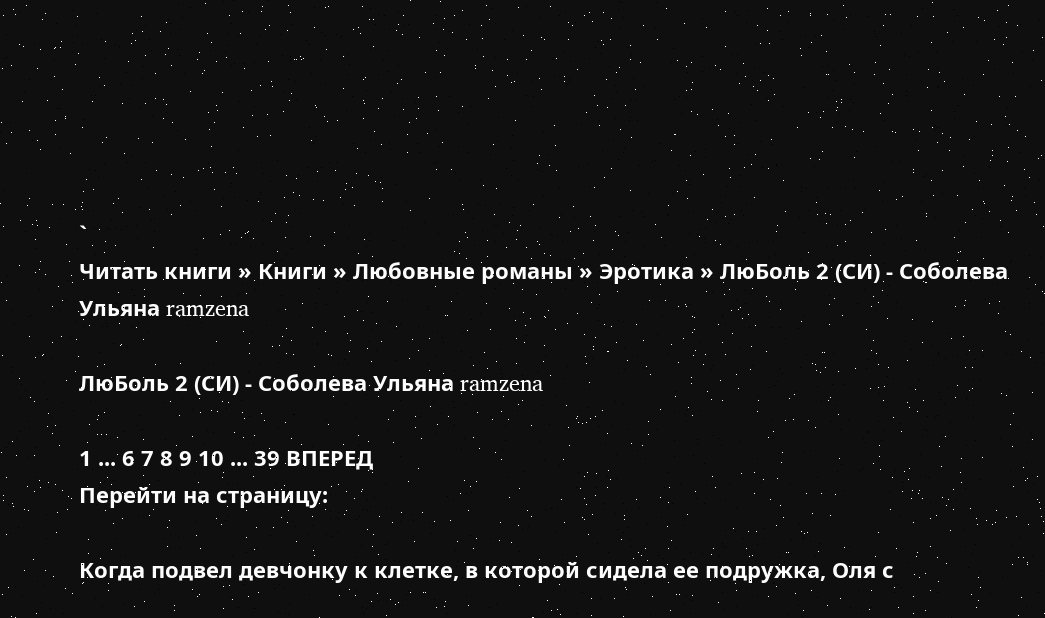`
Читать книги » Книги » Любовные романы » Эротика » ЛюБоль 2 (СИ) - Соболева Ульяна ramzena

ЛюБоль 2 (СИ) - Соболева Ульяна ramzena

1 ... 6 7 8 9 10 ... 39 ВПЕРЕД
Перейти на страницу:

Когда подвел девчонку к клетке, в которой сидела ее подружка, Оля с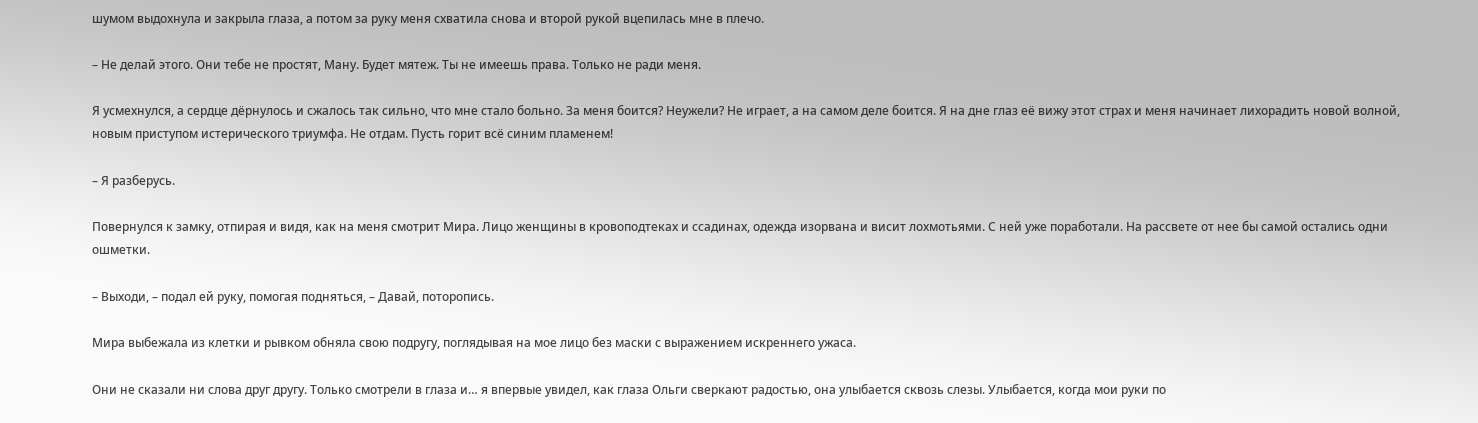шумом выдохнула и закрыла глаза, а потом за руку меня схватила снова и второй рукой вцепилась мне в плечо.

– Не делай этого. Они тебе не простят, Ману. Будет мятеж. Ты не имеешь права. Только не ради меня.

Я усмехнулся, а сердце дёрнулось и сжалось так сильно, что мне стало больно. За меня боится? Неужели? Не играет, а на самом деле боится. Я на дне глаз её вижу этот страх и меня начинает лихорадить новой волной, новым приступом истерического триумфа. Не отдам. Пусть горит всё синим пламенем!

– Я разберусь.

Повернулся к замку, отпирая и видя, как на меня смотрит Мира. Лицо женщины в кровоподтеках и ссадинах, одежда изорвана и висит лохмотьями. С ней уже поработали. На рассвете от нее бы самой остались одни ошметки.

– Выходи, – подал ей руку, помогая подняться, – Давай, поторопись.

Мира выбежала из клетки и рывком обняла свою подругу, поглядывая на мое лицо без маски с выражением искреннего ужаса.

Они не сказали ни слова друг другу. Только смотрели в глаза и… я впервые увидел, как глаза Ольги сверкают радостью, она улыбается сквозь слезы. Улыбается, когда мои руки по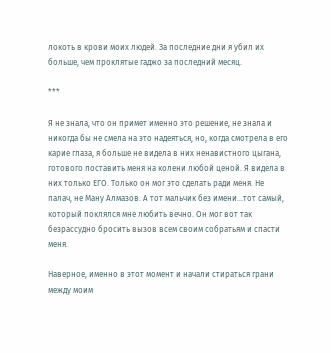локоть в крови моих людей. За последние дни я убил их больше, чем проклятые гаджо за последний месяц.

***

Я не знала, что он примет именно это решение, не знала и никогда бы не смела на это надеяться, но, когда смотрела в его карие глаза, я больше не видела в них ненавистного цыгана, готового поставить меня на колени любой ценой. Я видела в них только ЕГО. Только он мог это сделать ради меня. Не палач, не Ману Алмазов. А тот мальчик без имени…тот самый, который поклялся мне любить вечно. Он мог вот так безрассудно бросить вызов всем своим собратьям и спасти меня.

Наверное, именно в этот момент и начали стираться грани между моим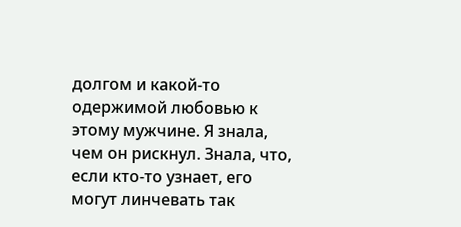долгом и какой-то одержимой любовью к этому мужчине. Я знала, чем он рискнул. Знала, что, если кто-то узнает, его могут линчевать так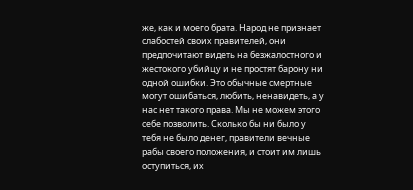же, как и моего брата. Народ не признает слабостей своих правителей, они предпочитают видеть на безжалостного и жестокого убийцу и не простят барону ни одной ошибки. Это обычные смертные могут ошибаться, любить, ненавидеть, а у нас нет такого права. Мы не можем этого себе позволить. Сколько бы ни было у тебя не было денег, правители вечные рабы своего положения, и стоит им лишь оступиться, их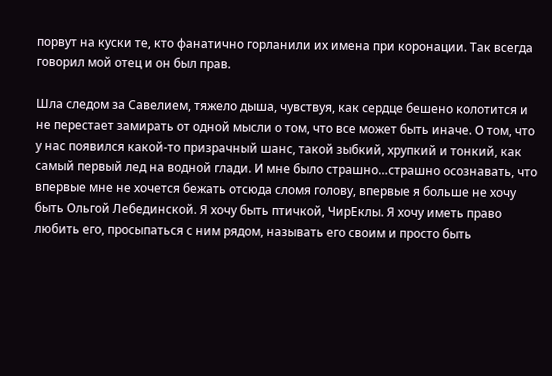порвут на куски те, кто фанатично горланили их имена при коронации. Так всегда говорил мой отец и он был прав.

Шла следом за Савелием, тяжело дыша, чувствуя, как сердце бешено колотится и не перестает замирать от одной мысли о том, что все может быть иначе. О том, что у нас появился какой-то призрачный шанс, такой зыбкий, хрупкий и тонкий, как самый первый лед на водной глади. И мне было страшно…страшно осознавать, что впервые мне не хочется бежать отсюда сломя голову, впервые я больше не хочу быть Ольгой Лебединской. Я хочу быть птичкой, ЧирЕклы. Я хочу иметь право любить его, просыпаться с ним рядом, называть его своим и просто быть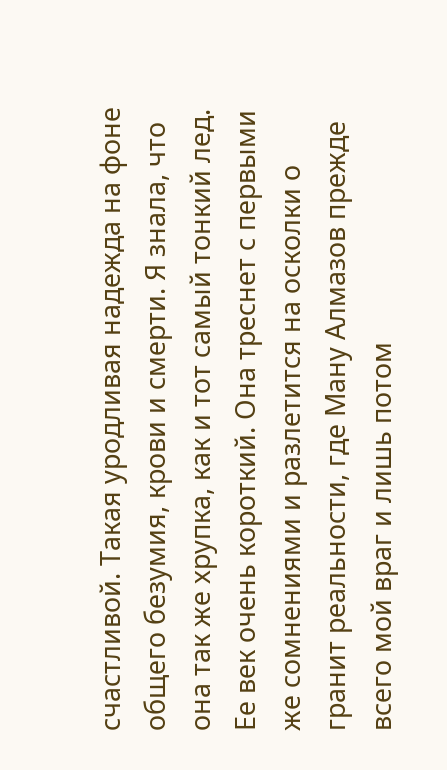счастливой. Такая уродливая надежда на фоне общего безумия, крови и смерти. Я знала, что она так же хрупка, как и тот самый тонкий лед. Ее век очень короткий. Она треснет с первыми же сомнениями и разлетится на осколки о гранит реальности, где Ману Алмазов прежде всего мой враг и лишь потом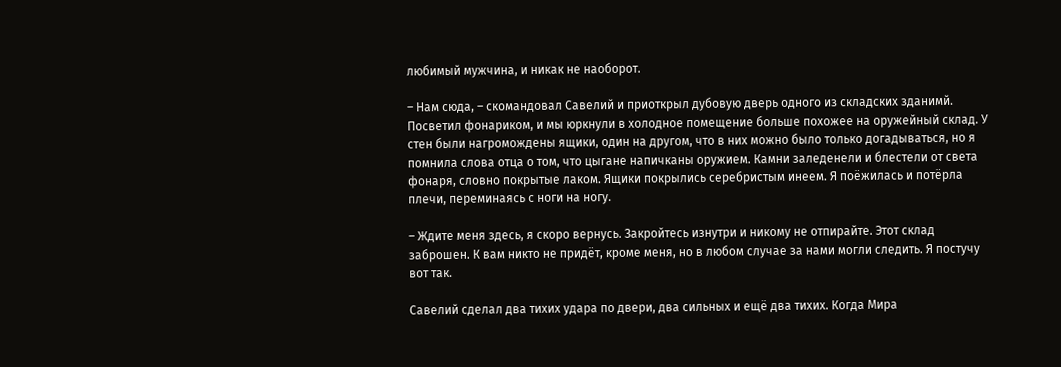любимый мужчина, и никак не наоборот.

– Нам сюда, – скомандовал Савелий и приоткрыл дубовую дверь одного из складских зданимй. Посветил фонариком, и мы юркнули в холодное помещение больше похожее на оружейный склад. У стен были нагромождены ящики, один на другом, что в них можно было только догадываться, но я помнила слова отца о том, что цыгане напичканы оружием. Камни заледенели и блестели от света фонаря, словно покрытые лаком. Ящики покрылись серебристым инеем. Я поёжилась и потёрла плечи, переминаясь с ноги на ногу.

– Ждите меня здесь, я скоро вернусь. Закройтесь изнутри и никому не отпирайте. Этот склад заброшен. К вам никто не придёт, кроме меня, но в любом случае за нами могли следить. Я постучу вот так.

Савелий сделал два тихих удара по двери, два сильных и ещё два тихих. Когда Мира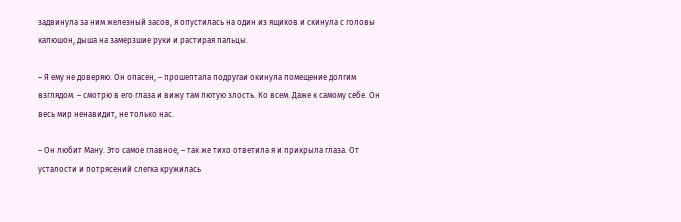задвинула за ним железный засов, я опустилась на один из ящиков и скинула с головы капюшон, дыша на замерзшие руки и растирая пальцы.

– Я ему не доверяю. Он опасен, – прошептала подругаи окинула помещение долгим взглядом. – смотрю в его глаза и вижу там лютую злость. Ко всем. Даже к самому себе. Он весь мир ненавидит, не только нас.

– Он любит Ману. Это самое главное, – так же тихо ответила я и прикрыла глаза. От усталости и потрясений слегка кружилась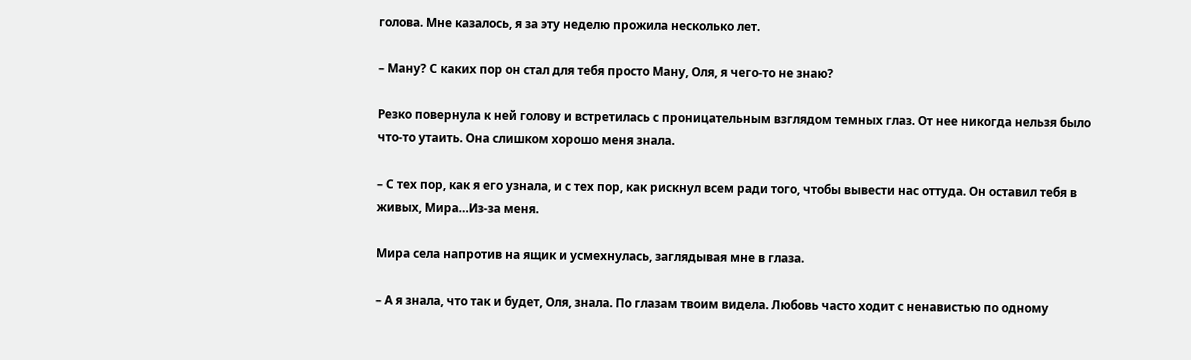голова. Мне казалось, я за эту неделю прожила несколько лет.

– Ману? С каких пор он стал для тебя просто Ману, Оля, я чего-то не знаю?

Резко повернула к ней голову и встретилась с проницательным взглядом темных глаз. От нее никогда нельзя было что-то утаить. Она слишком хорошо меня знала.

– С тех пор, как я его узнала, и с тех пор, как рискнул всем ради того, чтобы вывести нас оттуда. Он оставил тебя в живых, Мира…Из-за меня.

Мира села напротив на ящик и усмехнулась, заглядывая мне в глаза.

– А я знала, что так и будет, Оля, знала. По глазам твоим видела. Любовь часто ходит с ненавистью по одному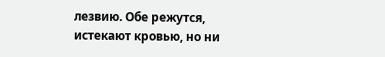лезвию. Обе режутся, истекают кровью, но ни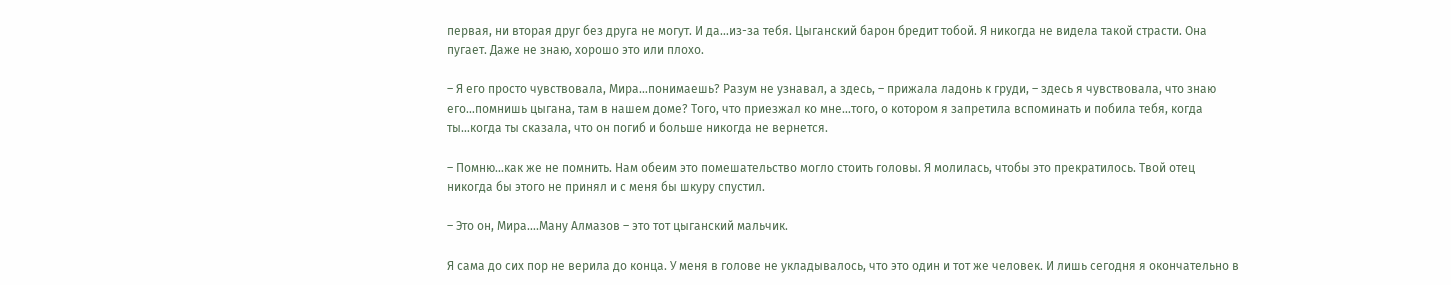первая, ни вторая друг без друга не могут. И да…из-за тебя. Цыганский барон бредит тобой. Я никогда не видела такой страсти. Она пугает. Даже не знаю, хорошо это или плохо.

– Я его просто чувствовала, Мира…понимаешь? Разум не узнавал, а здесь, – прижала ладонь к груди, – здесь я чувствовала, что знаю его…помнишь цыгана, там в нашем доме? Того, что приезжал ко мне…того, о котором я запретила вспоминать и побила тебя, когда ты…когда ты сказала, что он погиб и больше никогда не вернется.

– Помню…как же не помнить. Нам обеим это помешательство могло стоить головы. Я молилась, чтобы это прекратилось. Твой отец никогда бы этого не принял и с меня бы шкуру спустил.

– Это он, Мира….Ману Алмазов – это тот цыганский мальчик.

Я сама до сих пор не верила до конца. У меня в голове не укладывалось, что это один и тот же человек. И лишь сегодня я окончательно в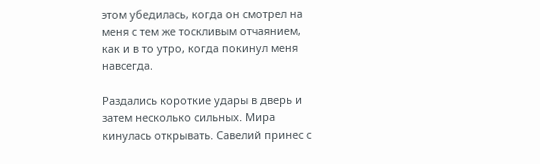этом убедилась, когда он смотрел на меня с тем же тоскливым отчаянием, как и в то утро, когда покинул меня навсегда.

Раздались короткие удары в дверь и затем несколько сильных. Мира кинулась открывать. Савелий принес с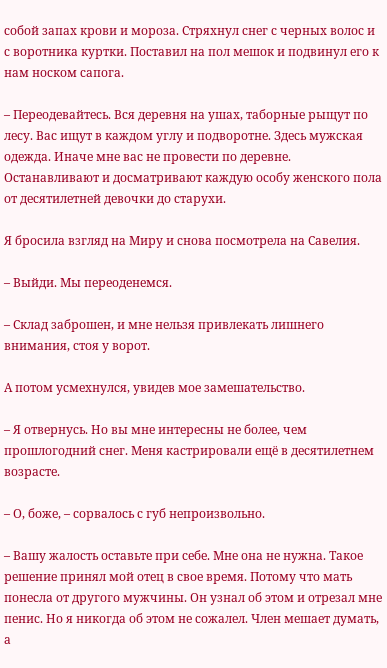собой запах крови и мороза. Стряхнул снег с черных волос и с воротника куртки. Поставил на пол мешок и подвинул его к нам носком сапога.

– Переодевайтесь. Вся деревня на ушах, таборные рыщут по лесу. Вас ищут в каждом углу и подворотне. Здесь мужская одежда. Иначе мне вас не провести по деревне. Останавливают и досматривают каждую особу женского пола от десятилетней девочки до старухи.

Я бросила взгляд на Миру и снова посмотрела на Савелия.

– Выйди. Мы переоденемся.

– Склад заброшен, и мне нельзя привлекать лишнего внимания, стоя у ворот.

А потом усмехнулся, увидев мое замешательство.

– Я отвернусь. Но вы мне интересны не более, чем прошлогодний снег. Меня кастрировали ещё в десятилетнем возрасте.

– О, боже, – сорвалось с губ непроизвольно.

– Вашу жалость оставьте при себе. Мне она не нужна. Такое решение принял мой отец в свое время. Потому что мать понесла от другого мужчины. Он узнал об этом и отрезал мне пенис. Но я никогда об этом не сожалел. Член мешает думать, а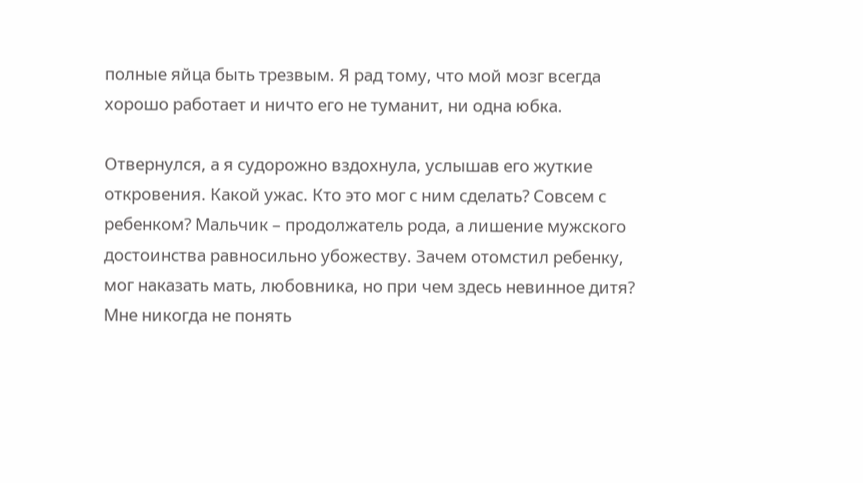полные яйца быть трезвым. Я рад тому, что мой мозг всегда хорошо работает и ничто его не туманит, ни одна юбка.

Отвернулся, а я судорожно вздохнула, услышав его жуткие откровения. Какой ужас. Кто это мог с ним сделать? Совсем с ребенком? Мальчик – продолжатель рода, а лишение мужского достоинства равносильно убожеству. Зачем отомстил ребенку, мог наказать мать, любовника, но при чем здесь невинное дитя? Мне никогда не понять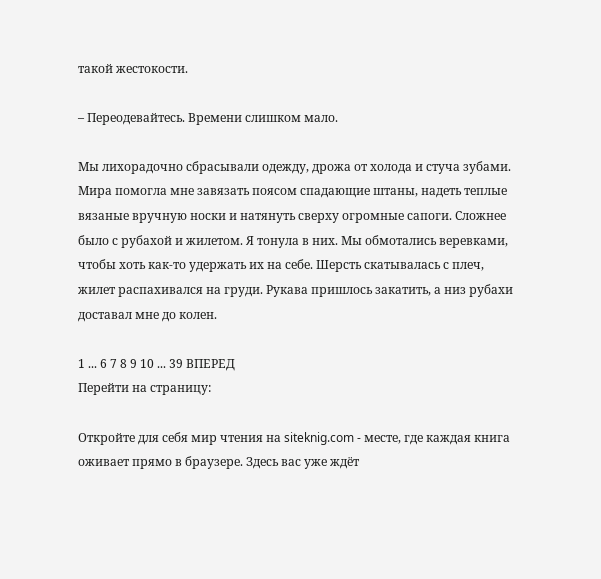такой жестокости.

– Переодевайтесь. Времени слишком мало.

Мы лихорадочно сбрасывали одежду, дрожа от холода и стуча зубами. Мира помогла мне завязать поясом спадающие штаны, надеть теплые вязаные вручную носки и натянуть сверху огромные сапоги. Сложнее было с рубахой и жилетом. Я тонула в них. Мы обмотались веревками, чтобы хоть как-то удержать их на себе. Шерсть скатывалась с плеч, жилет распахивался на груди. Рукава пришлось закатить, а низ рубахи доставал мне до колен.

1 ... 6 7 8 9 10 ... 39 ВПЕРЕД
Перейти на страницу:

Откройте для себя мир чтения на siteknig.com - месте, где каждая книга оживает прямо в браузере. Здесь вас уже ждёт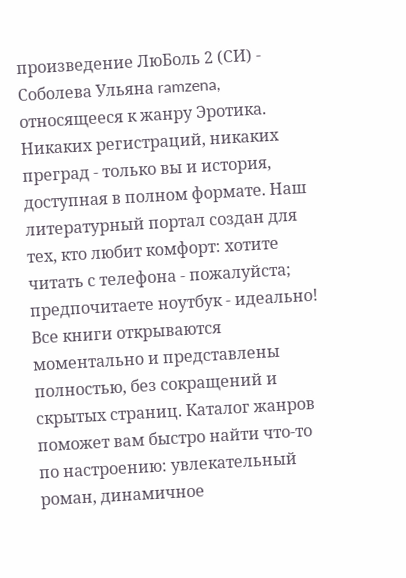произведение ЛюБоль 2 (СИ) - Соболева Ульяна ramzena, относящееся к жанру Эротика. Никаких регистраций, никаких преград - только вы и история, доступная в полном формате. Наш литературный портал создан для тех, кто любит комфорт: хотите читать с телефона - пожалуйста; предпочитаете ноутбук - идеально! Все книги открываются моментально и представлены полностью, без сокращений и скрытых страниц. Каталог жанров поможет вам быстро найти что-то по настроению: увлекательный роман, динамичное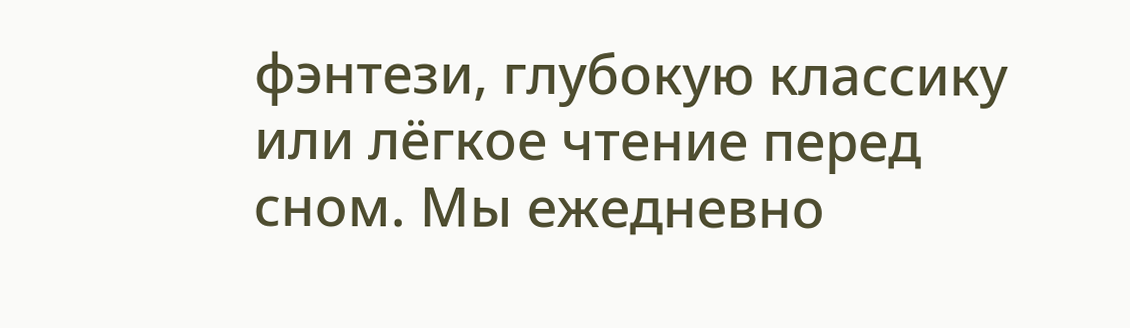фэнтези, глубокую классику или лёгкое чтение перед сном. Мы ежедневно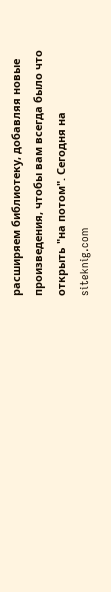расширяем библиотеку, добавляя новые произведения, чтобы вам всегда было что открыть "на потом". Сегодня на siteknig.com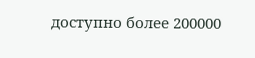доступно более 200000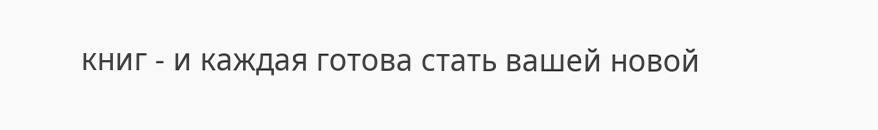книг - и каждая готова стать вашей новой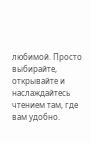любимой. Просто выбирайте, открывайте и наслаждайтесь чтением там, где вам удобно.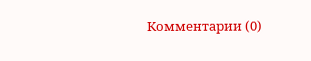Комментарии (0)